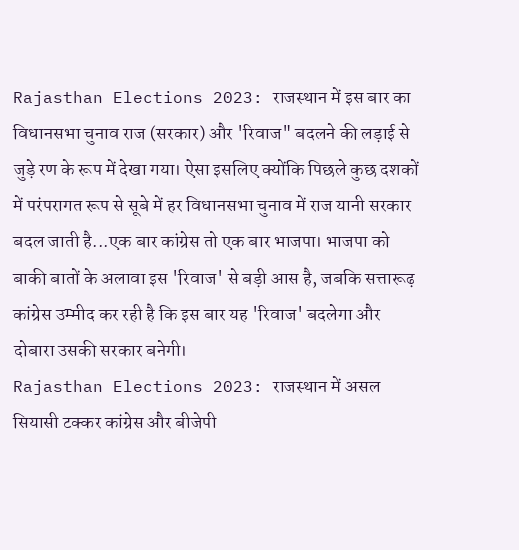Rajasthan Elections 2023: राजस्थान में इस बार का विधानसभा चुनाव राज (सरकार) और 'रिवाज" बदलने की लड़ाई से जुड़े रण के रूप में देखा गया। ऐसा इसलिए क्योंकि पिछले कुछ दशकों में परंपरागत रूप से सूबे में हर विधानसभा चुनाव में राज यानी सरकार बदल जाती है...एक बार कांग्रेस तो एक बार भाजपा। भाजपा को बाकी बातों के अलावा इस 'रिवाज' से बड़ी आस है, जबकि सत्तारूढ़ कांग्रेस उम्मीद कर रही है कि इस बार यह 'रिवाज' बदलेगा और दोबारा उसकी सरकार बनेगी।
Rajasthan Elections 2023: राजस्थान में असल सियासी टक्कर कांग्रेस और बीजेपी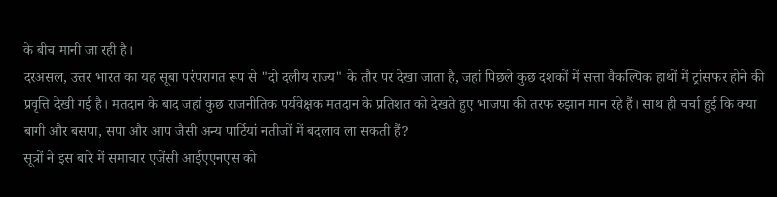के बीच मानी जा रही है।
दरअसल, उत्तर भारत का यह सूबा परंपरागत रूप से "दो दलीय राज्य" के तौर पर देखा जाता है, जहां पिछले कुछ दशकों में सत्ता वैकल्पिक हाथों में ट्रांसफर होने की प्रवृत्ति देखी गई है। मतदान के बाद जहां कुछ राजनीतिक पर्यवेक्षक मतदान के प्रतिशत को देखते हुए भाजपा की तरफ रुझान मान रहे हैं। साथ ही चर्चा हुई कि क्या बागी और बसपा, सपा और आप जैसी अन्य पार्टियां नतीजों में बदलाव ला सकती हैं?
सूत्रों ने इस बारे में समाचार एजेंसी आईएएनएस को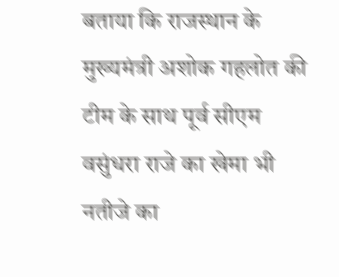बताया कि राजस्थान के मुख्यमंत्री अशोक गहलोत की टीम के साथ पूर्व सीएम वसुंधरा राजे का खेमा भी नतीजे का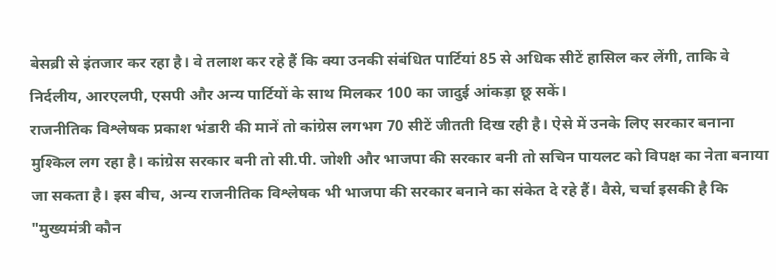बेसब्री से इंतजार कर रहा है। वे तलाश कर रहे हैं कि क्या उनकी संबंधित पार्टियां 85 से अधिक सीटें हासिल कर लेंगी, ताकि वे निर्दलीय, आरएलपी, एसपी और अन्य पार्टियों के साथ मिलकर 100 का जादुई आंकड़ा छू सकें।
राजनीतिक विश्लेषक प्रकाश भंडारी की मानें तो कांग्रेस लगभग 70 सीटें जीतती दिख रही है। ऐसे में उनके लिए सरकार बनाना मुश्किल लग रहा है। कांग्रेस सरकार बनी तो सी.पी. जोशी और भाजपा की सरकार बनी तो सचिन पायलट को विपक्ष का नेता बनाया जा सकता है। इस बीच, अन्य राजनीतिक विश्लेषक भी भाजपा की सरकार बनाने का संकेत दे रहे हैं। वैसे, चर्चा इसकी है कि "मुख्यमंत्री कौन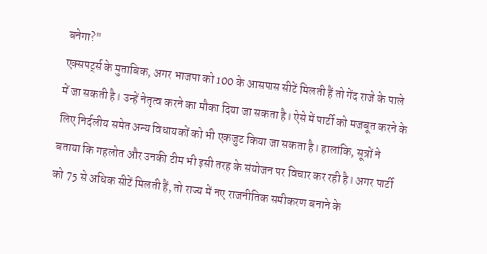बनेगा?"
एक्सपर्ट्स के मुताबिक, अगर भाजपा को 100 के आसपास सीटें मिलती हैं तो गेंद राजे के पाले में जा सकती है। उन्हें नेतृत्व करने का मौका दिया जा सकता है। ऐसे में पार्टी को मजबूत करने के लिए निर्दलीय समेत अन्य विधायकों को भी एकजुट किया जा सकता है। हालांकि, सूत्रों ने बताया कि गहलोत और उनकी टीम भी इसी तरह के संयोजन पर विचार कर रही है। अगर पार्टी को 75 से अधिक सीटें मिलती हैं, तो राज्य में नए राजनीतिक समीकरण बनाने के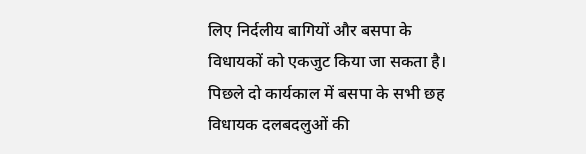लिए निर्दलीय बागियों और बसपा के विधायकों को एकजुट किया जा सकता है।
पिछले दो कार्यकाल में बसपा के सभी छह विधायक दलबदलुओं की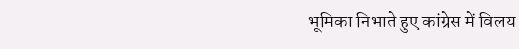भूमिका निभाते हुए कांग्रेस में विलय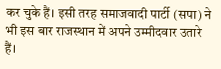कर चुके हैं। इसी तरह समाजवादी पार्टी (सपा) ने भी इस बार राजस्थान में अपने उम्मीदवार उतारे हैं।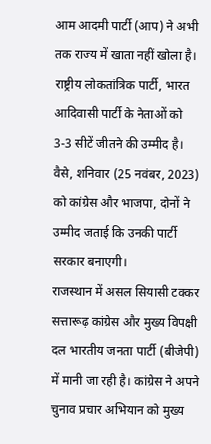आम आदमी पार्टी (आप) ने अभी तक राज्य में खाता नहीं खोला है। राष्ट्रीय लोकतांत्रिक पार्टी, भारत आदिवासी पार्टी के नेताओं को 3-3 सीटें जीतने की उम्मीद है। वैसे, शनिवार (25 नवंबर, 2023) को कांग्रेस और भाजपा, दोनों ने उम्मीद जताई कि उनकी पार्टी सरकार बनाएगी।
राजस्थान में असल सियासी टक्कर सत्तारूढ़ कांग्रेस और मुख्य विपक्षी दल भारतीय जनता पार्टी (बीजेपी) में मानी जा रही है। कांग्रेस ने अपने चुनाव प्रचार अभियान को मुख्य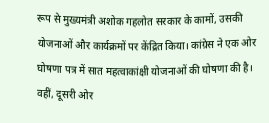रूप से मुख्यमंत्री अशोक गहलोत सरकार के कामों, उसकी योजनाओं और कार्यक्रमों पर केंद्रित किया। कांग्रेस ने एक ओर घोषणा पत्र में सात महत्वाकांक्षी योजनाओं की घोषणा की है।
वहीं, दूसरी ओर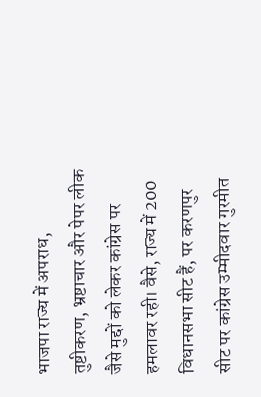भाजपा राज्य में अपराध, तुष्टीकरण, भ्रष्टाचार और पेपर लीक जैसे मुद्दों को लेकर कांग्रेस पर हमलावर रही। वैसे, राज्य में 200 विधानसभा सीट हैं, पर करणपुर सीट पर कांग्रेस उम्मीदवार गुरमीत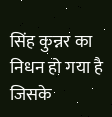सिंह कुन्नर का निधन हो गया है जिसके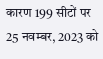कारण 199 सीटों पर 25 नवम्बर, 2023 को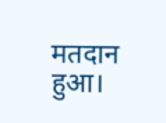मतदान हुआ।